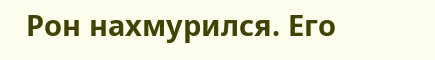Рон нахмурился. Его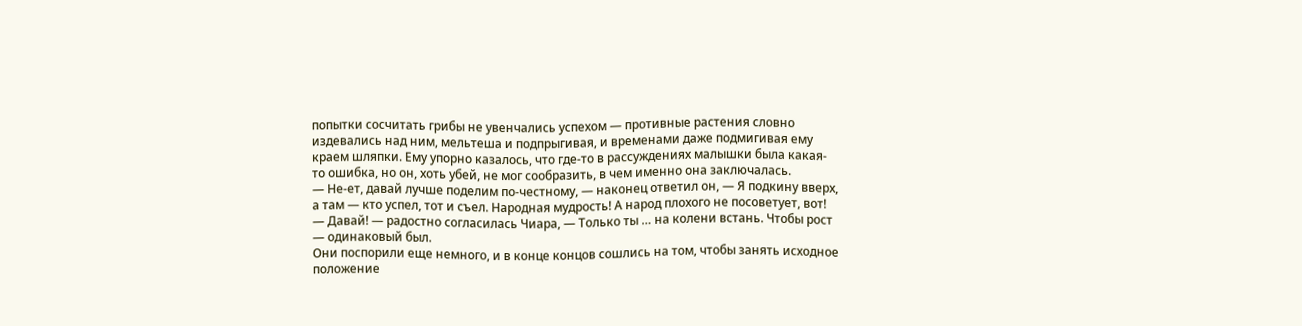попытки сосчитать грибы не увенчались успехом — противные растения словно издевались над ним, мельтеша и подпрыгивая, и временами даже подмигивая ему краем шляпки. Ему упорно казалось, что где-то в рассуждениях малышки была какая-то ошибка, но он, хоть убей, не мог сообразить, в чем именно она заключалась.
— Не-ет, давай лучше поделим по-честному, — наконец ответил он, — Я подкину вверх, а там — кто успел, тот и съел. Народная мудрость! А народ плохого не посоветует, вот!
— Давай! — радостно согласилась Чиара, — Только ты … на колени встань. Чтобы рост — одинаковый был.
Они поспорили еще немного, и в конце концов сошлись на том, чтобы занять исходное положение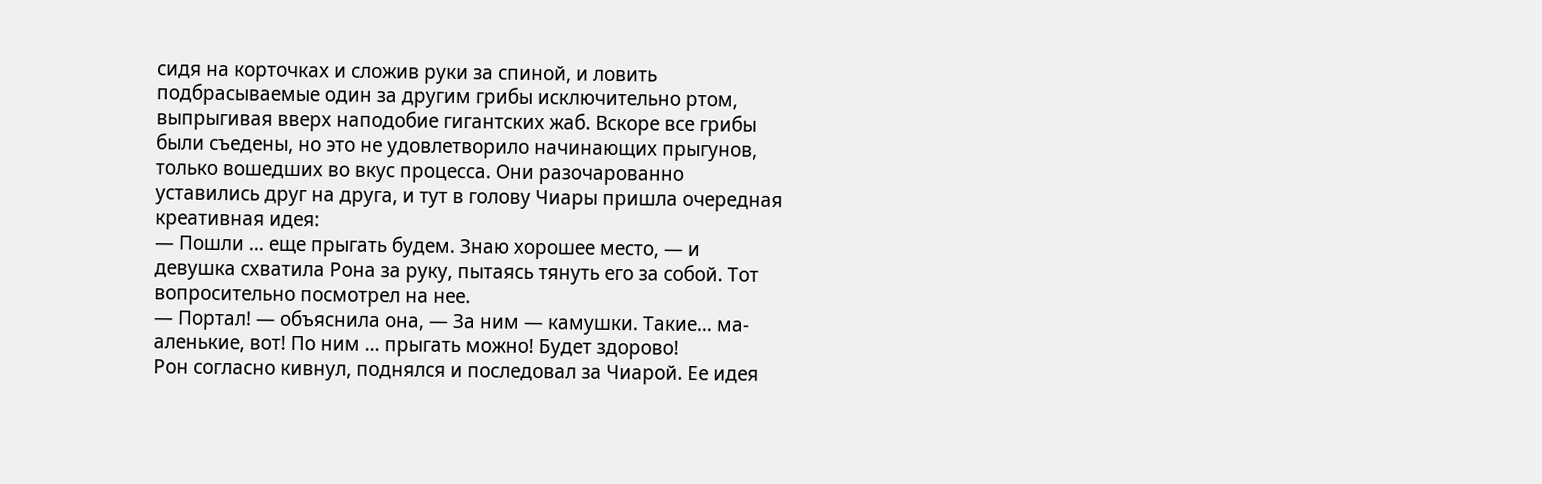сидя на корточках и сложив руки за спиной, и ловить подбрасываемые один за другим грибы исключительно ртом, выпрыгивая вверх наподобие гигантских жаб. Вскоре все грибы были съедены, но это не удовлетворило начинающих прыгунов, только вошедших во вкус процесса. Они разочарованно уставились друг на друга, и тут в голову Чиары пришла очередная креативная идея:
— Пошли … еще прыгать будем. Знаю хорошее место, — и девушка схватила Рона за руку, пытаясь тянуть его за собой. Тот вопросительно посмотрел на нее.
— Портал! — объяснила она, — За ним — камушки. Такие… ма-аленькие, вот! По ним … прыгать можно! Будет здорово!
Рон согласно кивнул, поднялся и последовал за Чиарой. Ее идея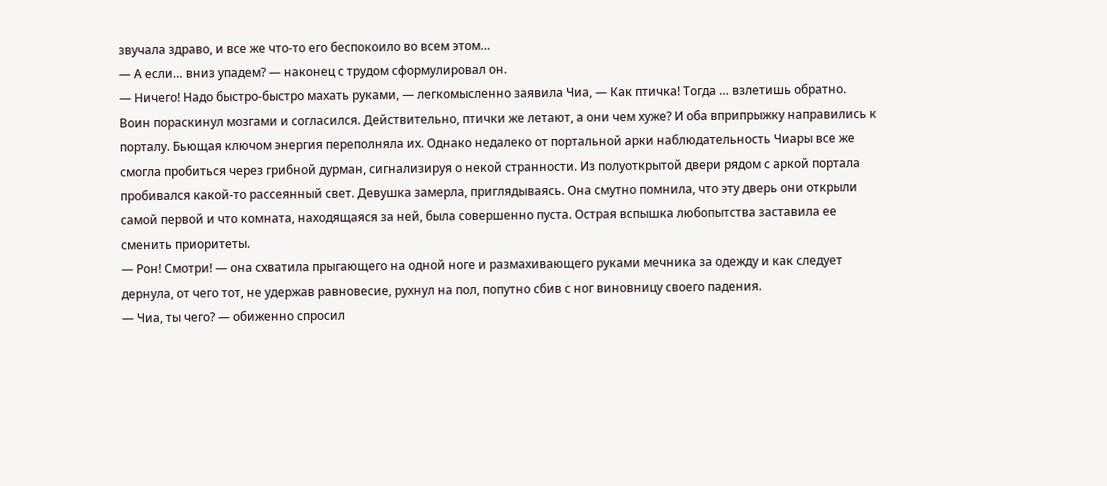звучала здраво, и все же что-то его беспокоило во всем этом…
— А если… вниз упадем? — наконец с трудом сформулировал он.
— Ничего! Надо быстро-быстро махать руками, — легкомысленно заявила Чиа, — Как птичка! Тогда … взлетишь обратно.
Воин пораскинул мозгами и согласился. Действительно, птички же летают, а они чем хуже? И оба вприпрыжку направились к порталу. Бьющая ключом энергия переполняла их. Однако недалеко от портальной арки наблюдательность Чиары все же смогла пробиться через грибной дурман, сигнализируя о некой странности. Из полуоткрытой двери рядом с аркой портала пробивался какой-то рассеянный свет. Девушка замерла, приглядываясь. Она смутно помнила, что эту дверь они открыли самой первой и что комната, находящаяся за ней, была совершенно пуста. Острая вспышка любопытства заставила ее сменить приоритеты.
— Рон! Смотри! — она схватила прыгающего на одной ноге и размахивающего руками мечника за одежду и как следует дернула, от чего тот, не удержав равновесие, рухнул на пол, попутно сбив с ног виновницу своего падения.
— Чиа, ты чего? — обиженно спросил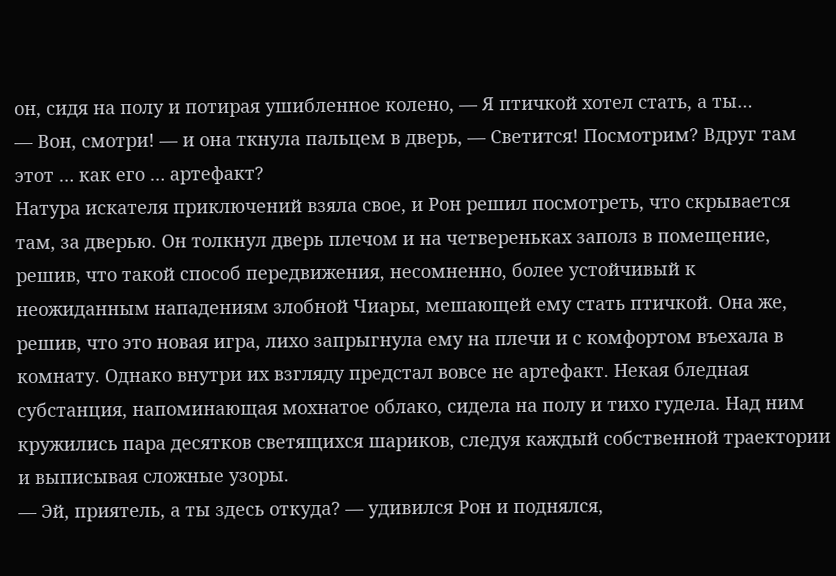он, сидя на полу и потирая ушибленное колено, — Я птичкой хотел стать, а ты…
— Вон, смотри! — и она ткнула пальцем в дверь, — Светится! Посмотрим? Вдруг там этот … как его … артефакт?
Натура искателя приключений взяла свое, и Рон решил посмотреть, что скрывается там, за дверью. Он толкнул дверь плечом и на четвереньках заполз в помещение, решив, что такой способ передвижения, несомненно, более устойчивый к неожиданным нападениям злобной Чиары, мешающей ему стать птичкой. Она же, решив, что это новая игра, лихо запрыгнула ему на плечи и с комфортом въехала в комнату. Однако внутри их взгляду предстал вовсе не артефакт. Некая бледная субстанция, напоминающая мохнатое облако, сидела на полу и тихо гудела. Над ним кружились пара десятков светящихся шариков, следуя каждый собственной траектории и выписывая сложные узоры.
— Эй, приятель, а ты здесь откуда? — удивился Рон и поднялся,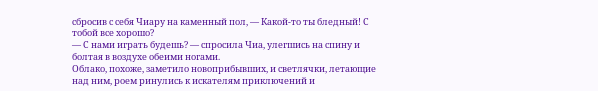сбросив с себя Чиару на каменный пол, — Какой-то ты бледный! С тобой все хорошо?
— С нами играть будешь? — спросила Чиа, улегшись на спину и болтая в воздухе обеими ногами.
Облако, похоже, заметило новоприбывших, и светлячки, летающие над ним, роем ринулись к искателям приключений и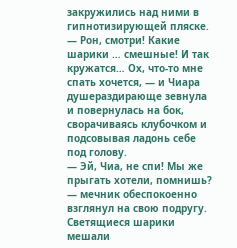закружились над ними в гипнотизирующей пляске.
— Рон, смотри! Какие шарики … смешные! И так кружатся… Ох, что-то мне спать хочется, — и Чиара душераздирающе зевнула и повернулась на бок, сворачиваясь клубочком и подсовывая ладонь себе под голову.
— Эй, Чиа, не спи! Мы же прыгать хотели, помнишь? — мечник обеспокоенно взглянул на свою подругу. Светящиеся шарики мешали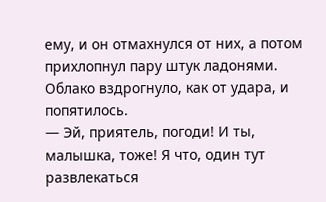ему, и он отмахнулся от них, а потом прихлопнул пару штук ладонями. Облако вздрогнуло, как от удара, и попятилось.
— Эй, приятель, погоди! И ты, малышка, тоже! Я что, один тут развлекаться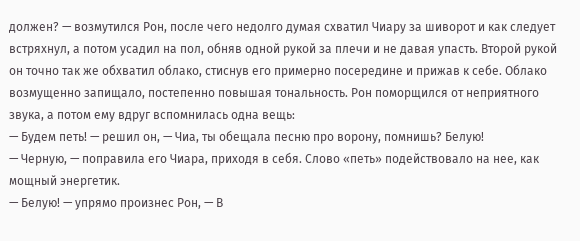должен? — возмутился Рон, после чего недолго думая схватил Чиару за шиворот и как следует встряхнул, а потом усадил на пол, обняв одной рукой за плечи и не давая упасть. Второй рукой он точно так же обхватил облако, стиснув его примерно посередине и прижав к себе. Облако возмущенно запищало, постепенно повышая тональность. Рон поморщился от неприятного звука, а потом ему вдруг вспомнилась одна вещь:
— Будем петь! — решил он, — Чиа, ты обещала песню про ворону, помнишь? Белую!
— Черную, — поправила его Чиара, приходя в себя. Слово «петь» подействовало на нее, как мощный энергетик.
— Белую! — упрямо произнес Рон, — В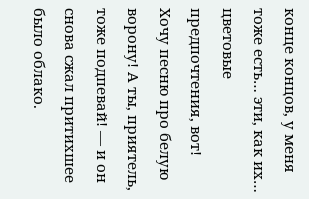конце концов, у меня тоже есть… эти, как их… цветовые предпочтения, вот! Хочу песню про белую ворону! А ты, приятель, тоже подпевай! — и он снова сжал притихшее было облако.